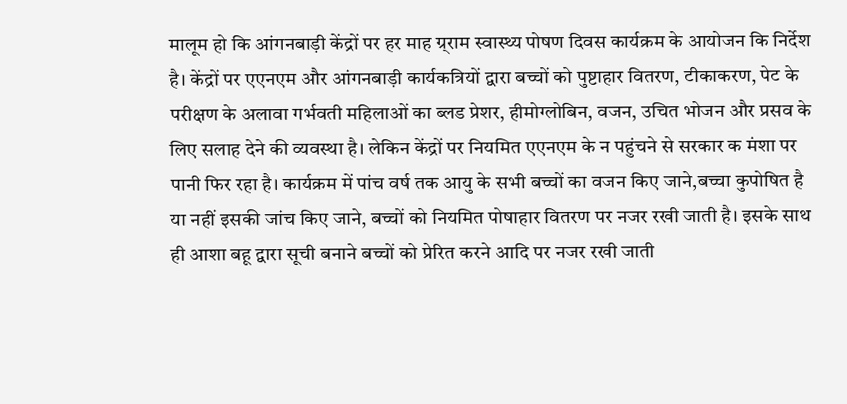मालूम हो कि आंगनबाड़ी केंद्रों पर हर माह ग्र्राम स्वास्थ्य पोषण दिवस कार्यक्रम के आयोजन कि निर्देश है। केंद्रों पर एएनएम और आंगनबाड़ी कार्यकत्रियों द्वारा बच्चों को पुष्टाहार वितरण, टीकाकरण, पेट के परीक्षण के अलावा गर्भवती महिलाओं का ब्लड प्रेशर, हीमोग्लोबिन, वजन, उचित भोजन और प्रसव के लिए सलाह देने की व्यवस्था है। लेकिन केंद्रों पर नियमित एएनएम के न पहुंचने से सरकार क मंशा पर पानी फिर रहा है। कार्यक्रम में पांच वर्ष तक आयु के सभी बच्चों का वजन किए जाने,बच्चा कुपोषित है या नहीं इसकी जांच किए जाने, बच्चों को नियमित पोषाहार वितरण पर नजर रखी जाती है। इसके साथ ही आशा बहू द्वारा सूची बनाने बच्चों को प्रेरित करने आदि पर नजर रखी जाती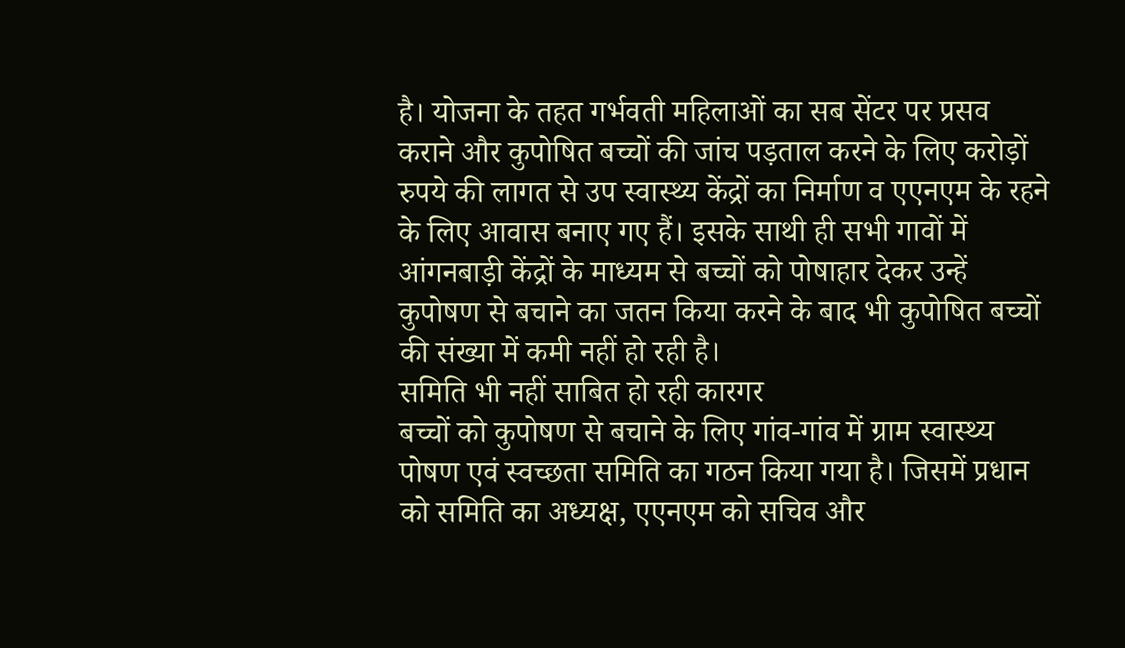है। योजना के तहत गर्भवती महिलाओं का सब सेंटर पर प्रसव कराने और कुपोषित बच्चों की जांच पड़ताल करने के लिए करोड़ों रुपये की लागत से उप स्वास्थ्य केंद्रों का निर्माण व एएनएम के रहने के लिए आवास बनाए गए हैं। इसके साथी ही सभी गावों में आंगनबाड़ी केंद्रों के माध्यम से बच्चों को पोषाहार देकर उन्हें कुपोषण से बचाने का जतन किया करने के बाद भी कुपोषित बच्चों की संख्या में कमी नहीं हो रही है।
समिति भी नहीं साबित हो रही कारगर
बच्चों को कुपोषण से बचाने के लिए गांव-गांव में ग्राम स्वास्थ्य पोषण एवं स्वच्छता समिति का गठन किया गया है। जिसमें प्रधान को समिति का अध्यक्ष, एएनएम को सचिव और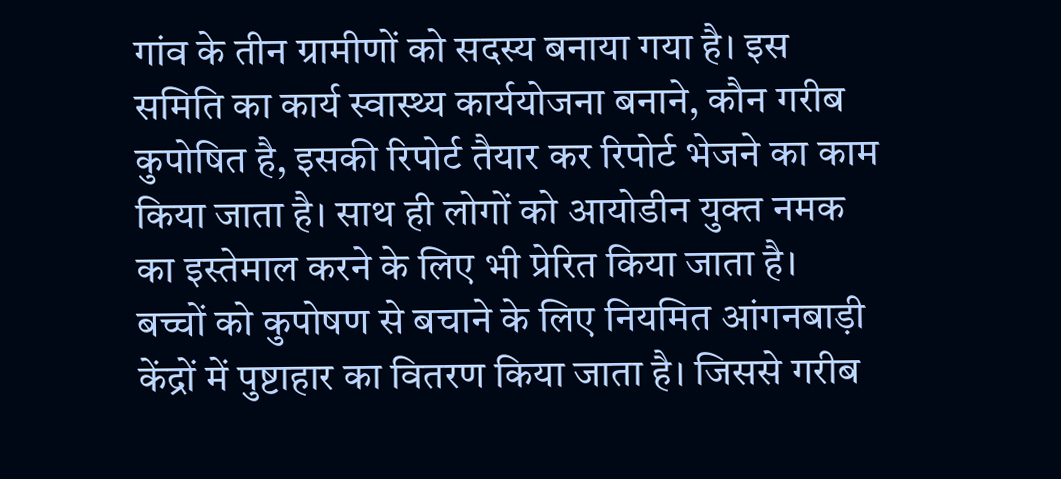गांव के तीन ग्रामीणों को सदस्य बनाया गया है। इस समिति का कार्य स्वास्थ्य कार्ययोजना बनाने, कौन गरीब कुपोषित है, इसकी रिपोर्ट तैयार कर रिपोर्ट भेजने का काम किया जाता है। साथ ही लोगों को आयोडीन युक्त नमक का इस्तेमाल करने के लिए भी प्रेरित किया जाता है।
बच्चों को कुपोषण से बचाने के लिए नियमित आंगनबाड़ी केंद्रों में पुष्टाहार का वितरण किया जाता है। जिससे गरीब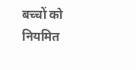बच्चों को नियमित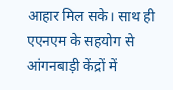आहार मिल सके। साथ ही एएनएम के सहयोग से आंगनबाड़ी केंद्रों में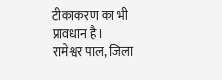टीकाकरण का भी प्रावधान है।
रामेश्वर पाल, जिला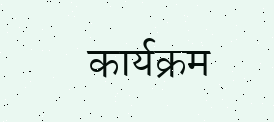कार्यक्रम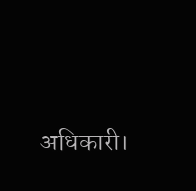अधिकारी।